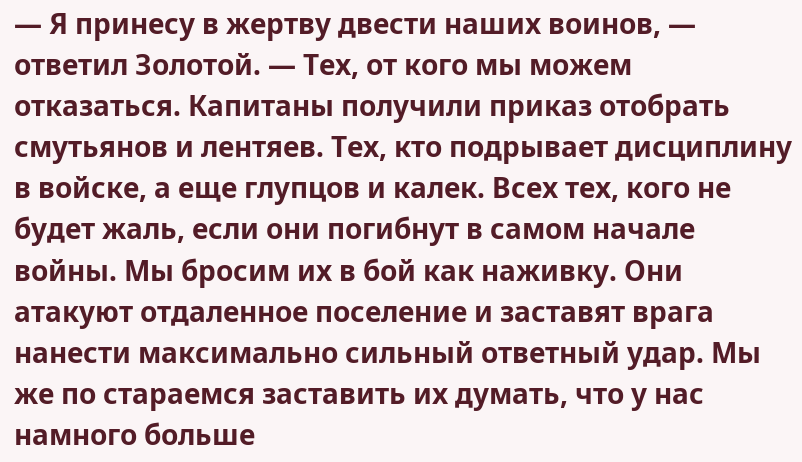— Я принесу в жертву двести наших воинов, — ответил Золотой. — Тех, от кого мы можем отказаться. Капитаны получили приказ отобрать смутьянов и лентяев. Тех, кто подрывает дисциплину в войске, а еще глупцов и калек. Всех тех, кого не будет жаль, если они погибнут в самом начале войны. Мы бросим их в бой как наживку. Они атакуют отдаленное поселение и заставят врага нанести максимально сильный ответный удар. Мы же по стараемся заставить их думать, что у нас намного больше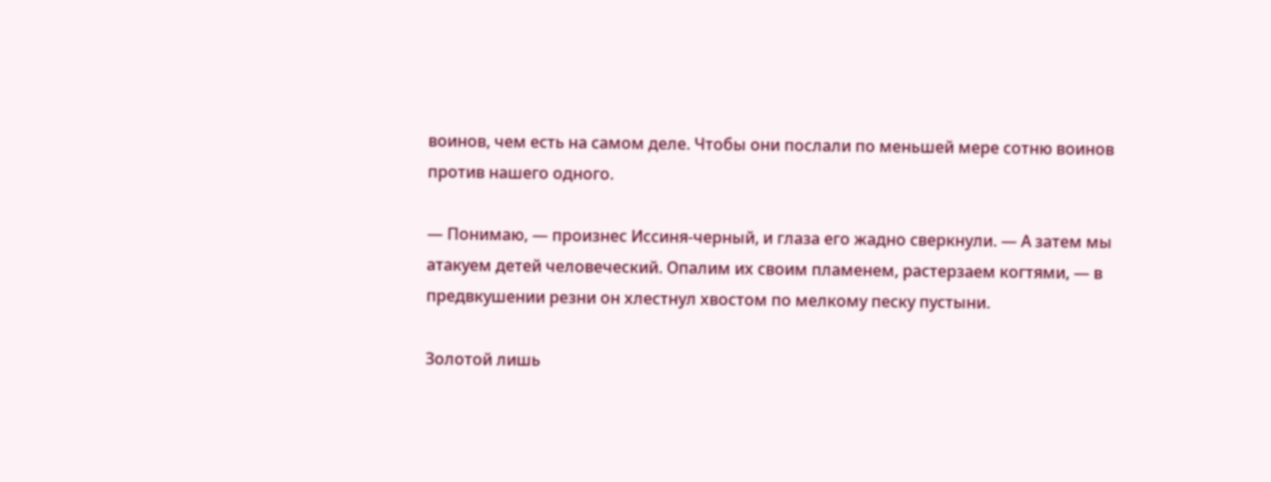воинов, чем есть на самом деле. Чтобы они послали по меньшей мере сотню воинов против нашего одного.

— Понимаю, — произнес Иссиня-черный, и глаза его жадно сверкнули. — А затем мы атакуем детей человеческий. Опалим их своим пламенем, растерзаем когтями, — в предвкушении резни он хлестнул хвостом по мелкому песку пустыни.

Золотой лишь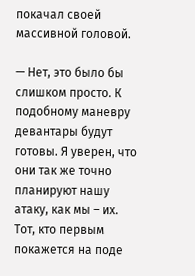покачал своей массивной головой.

— Нет, это было бы слишком просто. К подобному маневру девантары будут готовы. Я уверен, что они так же точно планируют нашу атаку, как мы – их. Тот, кто первым покажется на поде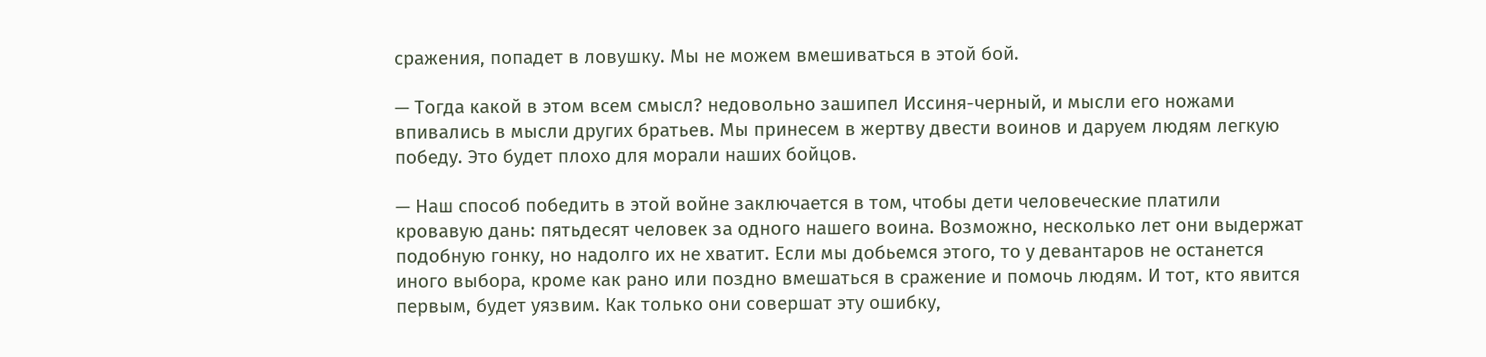сражения, попадет в ловушку. Мы не можем вмешиваться в этой бой.

— Тогда какой в этом всем смысл? недовольно зашипел Иссиня-черный, и мысли его ножами впивались в мысли других братьев. Мы принесем в жертву двести воинов и даруем людям легкую победу. Это будет плохо для морали наших бойцов.

— Наш способ победить в этой войне заключается в том, чтобы дети человеческие платили кровавую дань: пятьдесят человек за одного нашего воина. Возможно, несколько лет они выдержат подобную гонку, но надолго их не хватит. Если мы добьемся этого, то у девантаров не останется иного выбора, кроме как рано или поздно вмешаться в сражение и помочь людям. И тот, кто явится первым, будет уязвим. Как только они совершат эту ошибку,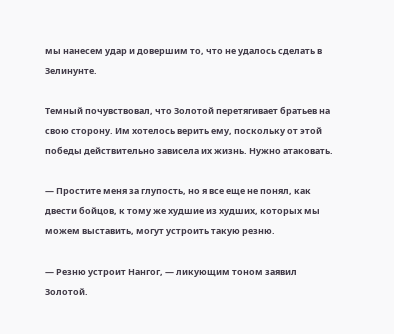мы нанесем удар и довершим то, что не удалось сделать в Зелинунте.

Темный почувствовал, что Золотой перетягивает братьев на свою сторону. Им хотелось верить ему, поскольку от этой победы действительно зависела их жизнь. Нужно атаковать.

— Простите меня за глупость, но я все еще не понял, как двести бойцов, к тому же худшие из худших, которых мы можем выставить, могут устроить такую резню.

— Резню устроит Нангог, — ликующим тоном заявил Золотой.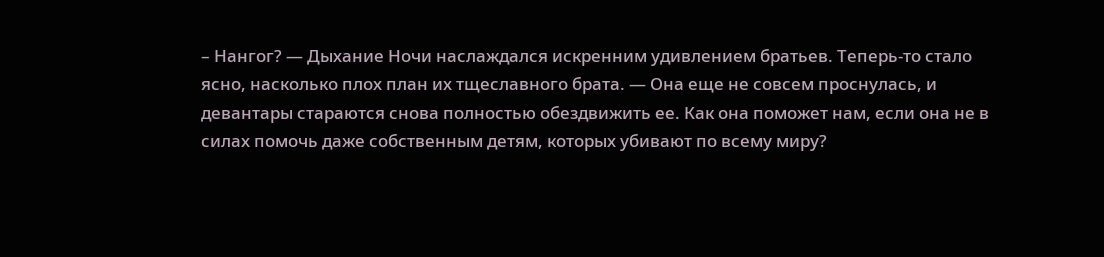– Нангог? — Дыхание Ночи наслаждался искренним удивлением братьев. Теперь-то стало ясно, насколько плох план их тщеславного брата. — Она еще не совсем проснулась, и девантары стараются снова полностью обездвижить ее. Как она поможет нам, если она не в силах помочь даже собственным детям, которых убивают по всему миру?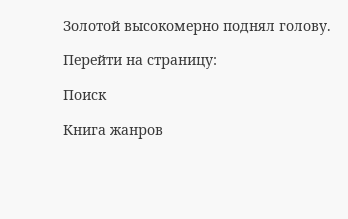Золотой высокомерно поднял голову.

Перейти на страницу:

Поиск

Книга жанров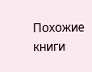Похожие книги